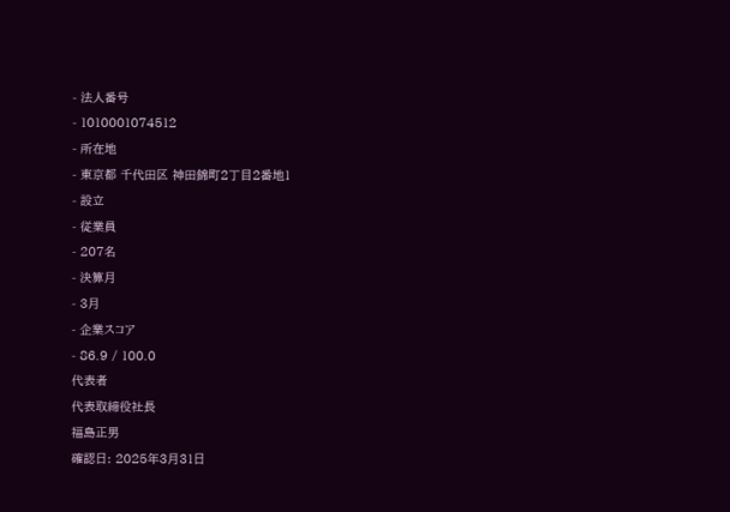- 法人番号
- 1010001074512
- 所在地
- 東京都 千代田区 神田錦町2丁目2番地1
- 設立
- 従業員
- 207名
- 決算月
- 3月
- 企業スコア
- 86.9 / 100.0
代表者
代表取締役社長
福島正男
確認日: 2025年3月31日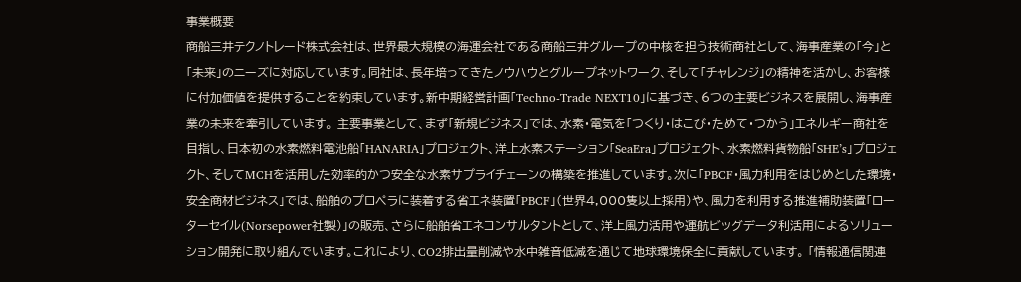事業概要
商船三井テクノトレード株式会社は、世界最大規模の海運会社である商船三井グループの中核を担う技術商社として、海事産業の「今」と「未来」のニーズに対応しています。同社は、長年培ってきたノウハウとグループネットワーク、そして「チャレンジ」の精神を活かし、お客様に付加価値を提供することを約束しています。新中期経営計画「Techno-Trade NEXT10」に基づき、6つの主要ビジネスを展開し、海事産業の未来を牽引しています。 主要事業として、まず「新規ビジネス」では、水素・電気を「つくり・はこび・ためて・つかう」エネルギー商社を目指し、日本初の水素燃料電池船「HANARIA」プロジェクト、洋上水素ステーション「SeaEra」プロジェクト、水素燃料貨物船「SHE’s」プロジェクト、そしてMCHを活用した効率的かつ安全な水素サプライチェーンの構築を推進しています。次に「PBCF・風力利用をはじめとした環境・安全商材ビジネス」では、船舶のプロペラに装着する省エネ装置「PBCF」(世界4,000隻以上採用)や、風力を利用する推進補助装置「ローターセイル(Norsepower社製)」の販売、さらに船舶省エネコンサルタントとして、洋上風力活用や運航ビッグデータ利活用によるソリューション開発に取り組んでいます。これにより、CO2排出量削減や水中雑音低減を通じて地球環境保全に貢献しています。 「情報通信関連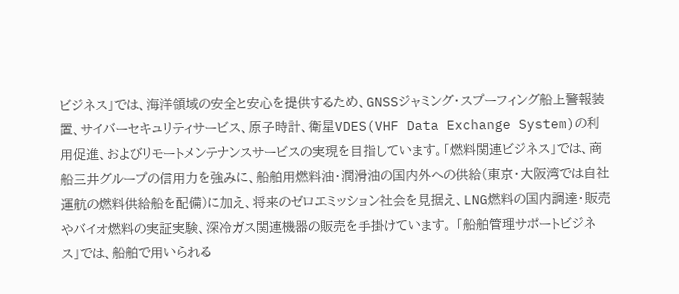ビジネス」では、海洋領域の安全と安心を提供するため、GNSSジャミング・スプーフィング船上警報装置、サイバーセキュリティサービス、原子時計、衛星VDES(VHF Data Exchange System)の利用促進、およびリモートメンテナンスサービスの実現を目指しています。「燃料関連ビジネス」では、商船三井グループの信用力を強みに、船舶用燃料油・潤滑油の国内外への供給(東京・大阪湾では自社運航の燃料供給船を配備)に加え、将来のゼロエミッション社会を見据え、LNG燃料の国内調達・販売やバイオ燃料の実証実験、深冷ガス関連機器の販売を手掛けています。 「船舶管理サポートビジネス」では、船舶で用いられる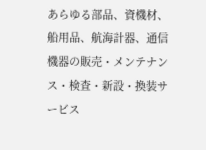あらゆる部品、資機材、船用品、航海計器、通信機器の販売・メンテナンス・検査・新設・換装サービス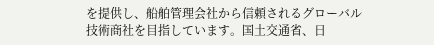を提供し、船舶管理会社から信頼されるグローバル技術商社を目指しています。国土交通省、日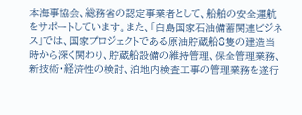本海事協会、総務省の認定事業者として、船舶の安全運航をサポートしています。また、「白島国家石油備蓄関連ビジネス」では、国家プロジェクトである原油貯蔵船8隻の建造当時から深く関わり、貯蔵船設備の維持管理、保全管理業務、新技術・経済性の検討、泊地内検査工事の管理業務を遂行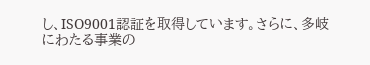し、ISO9001認証を取得しています。さらに、多岐にわたる事業の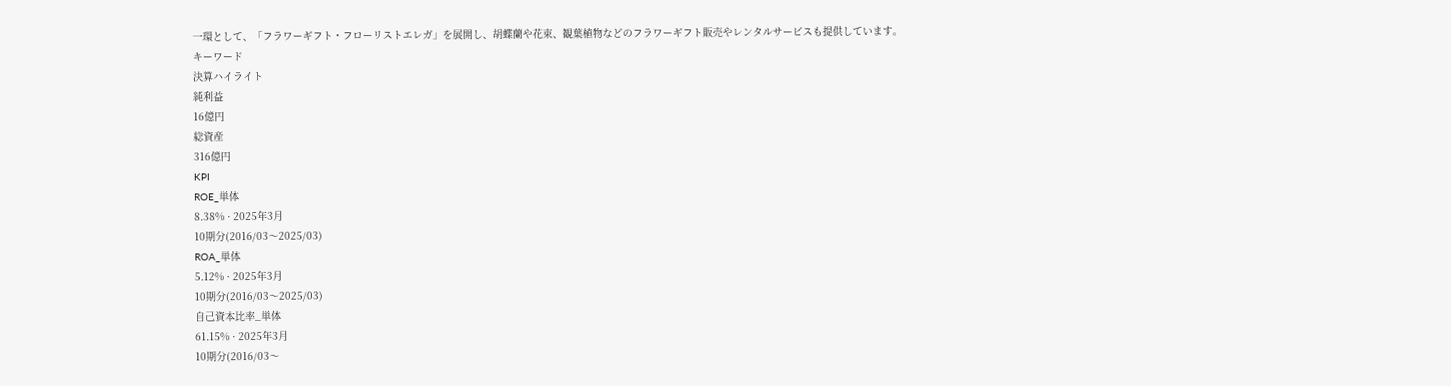一環として、「フラワーギフト・フローリストエレガ」を展開し、胡蝶蘭や花束、観葉植物などのフラワーギフト販売やレンタルサービスも提供しています。
キーワード
決算ハイライト
純利益
16億円
総資産
316億円
KPI
ROE_単体
8.38% · 2025年3月
10期分(2016/03〜2025/03)
ROA_単体
5.12% · 2025年3月
10期分(2016/03〜2025/03)
自己資本比率_単体
61.15% · 2025年3月
10期分(2016/03〜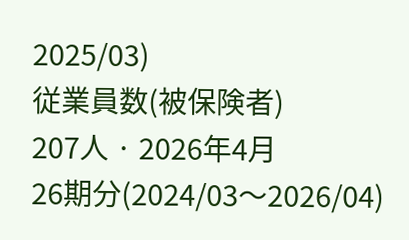2025/03)
従業員数(被保険者)
207人 · 2026年4月
26期分(2024/03〜2026/04)